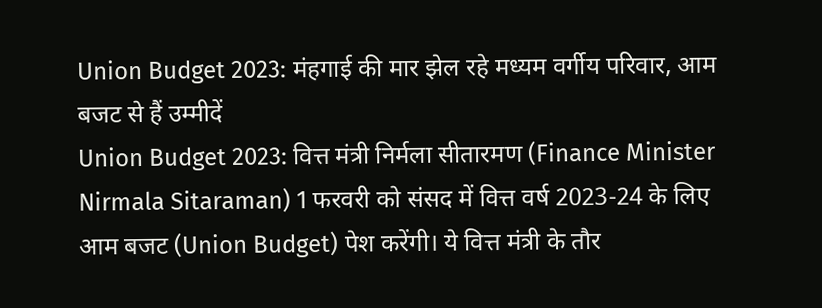Union Budget 2023: मंहगाई की मार झेल रहे मध्यम वर्गीय परिवार, आम बजट से हैं उम्मीदें
Union Budget 2023: वित्त मंत्री निर्मला सीतारमण (Finance Minister Nirmala Sitaraman) 1 फरवरी को संसद में वित्त वर्ष 2023-24 के लिए आम बजट (Union Budget) पेश करेंगी। ये वित्त मंत्री के तौर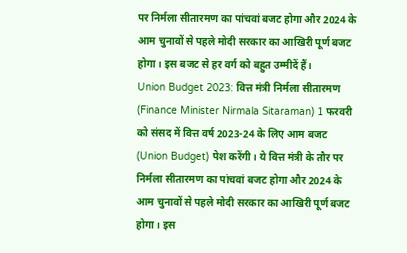पर निर्मला सीतारमण का पांचवां बजट होगा और 2024 के आम चुनावों से पहले मोदी सरकार का आखिरी पूर्ण बजट होगा। इस बजट से हर वर्ग को बहुत उम्मीदें हैं।
Union Budget 2023: वित्त मंत्री निर्मला सीतारमण (Finance Minister Nirmala Sitaraman) 1 फरवरी को संसद में वित्त वर्ष 2023-24 के लिए आम बजट (Union Budget) पेश करेंगी। ये वित्त मंत्री के तौर पर निर्मला सीतारमण का पांचवां बजट होगा और 2024 के आम चुनावों से पहले मोदी सरकार का आखिरी पूर्ण बजट होगा। इस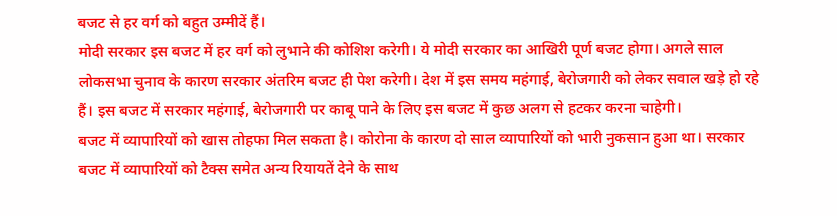बजट से हर वर्ग को बहुत उम्मीदें हैं।
मोदी सरकार इस बजट में हर वर्ग को लुभाने की कोशिश करेगी। ये मोदी सरकार का आखिरी पूर्ण बजट होगा। अगले साल लोकसभा चुनाव के कारण सरकार अंतरिम बजट ही पेश करेगी। देश में इस समय महंगाई, बेरोजगारी को लेकर सवाल खड़े हो रहे हैं। इस बजट में सरकार महंगाई, बेरोजगारी पर काबू पाने के लिए इस बजट में कुछ अलग से हटकर करना चाहेगी।
बजट में व्यापारियों को खास तोहफा मिल सकता है। कोरोना के कारण दो साल व्यापारियों को भारी नुकसान हुआ था। सरकार बजट में व्यापारियों को टैक्स समेत अन्य रियायतें देने के साथ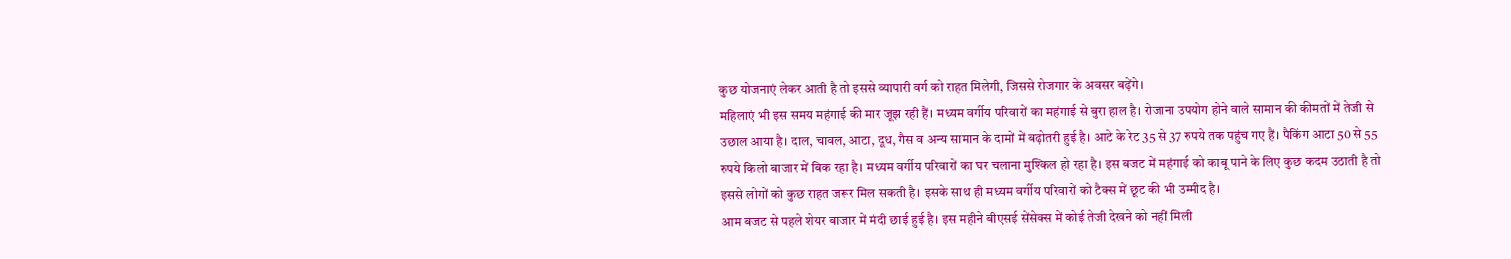कुछ योजनाएं लेकर आती है तो इससे व्यापारी वर्ग को राहत मिलेगी, जिससे रोजगार के अवसर बढ़ेंगे।
महिलाएं भी इस समय महंगाई की मार जूझ रही हैं। मध्यम वर्गीय परिवारों का महंगाई से बुरा हाल है। रोजाना उपयोग होने वाले सामान की कीमतों में तेजी से उछाल आया है। दाल, चावल, आटा, दूध, गैस व अन्य सामान के दामों में बढ़ोतरी हुई है। आटे के रेट 35 से 37 रुपये तक पहुंच गए हैं। पैकिंग आटा 50 से 55 रुपये किलो बाजार में बिक रहा है। मध्यम वर्गीय परिवारों का घर चलाना मुश्किल हो रहा है। इस बजट में महंगाई को काबू पाने के लिए कुछ कदम उठाती है तो इससे लोगों को कुछ राहत जरूर मिल सकती है। इसके साथ ही मध्यम वर्गीय परिवारों को टैक्स में छूट की भी उम्मीद है।
आम बजट से पहले शेयर बाजार में मंदी छाई हुई है। इस महीने बीएसई सेंसेक्स में कोई तेजी देखने को नहीं मिली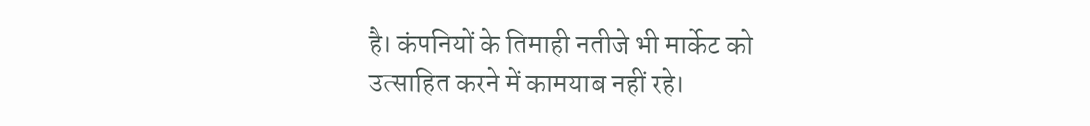है। कंपनियों के तिमाही नतीजे भी मार्केट को उत्साहित करने में कामयाब नहीं रहे।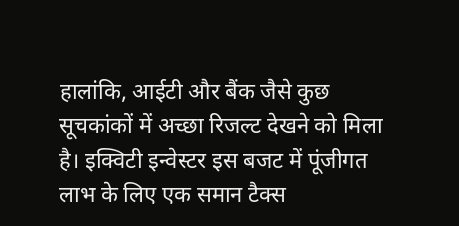हालांकि, आईटी और बैंक जैसे कुछ सूचकांकों में अच्छा रिजल्ट देखने को मिला है। इक्विटी इन्वेस्टर इस बजट में पूंजीगत लाभ के लिए एक समान टैक्स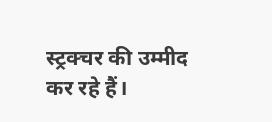स्ट्रक्चर की उम्मीद कर रहे हैं।